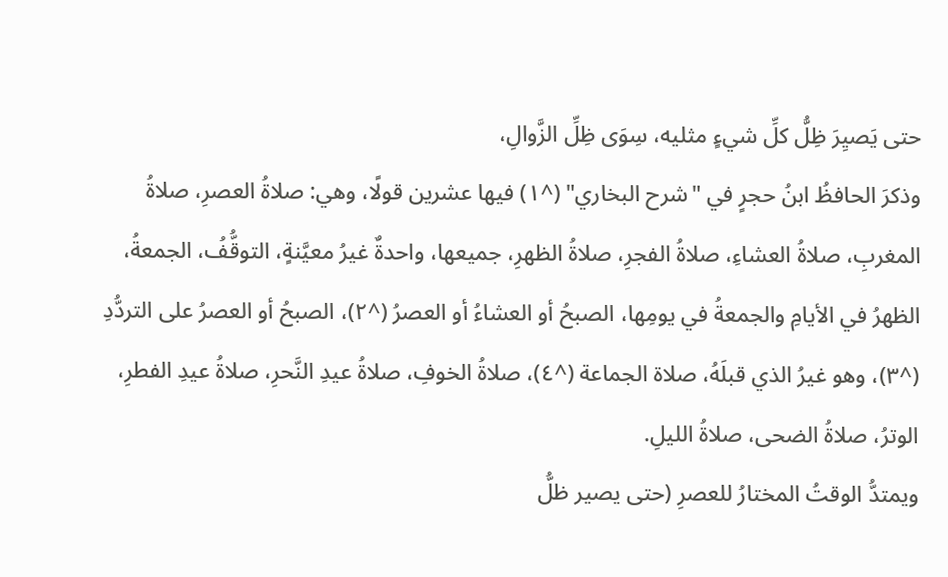حتى يَصيِرَ ظِلُّ كلِّ شيءٍ مثليه، سِوَى ظِلِّ الزَّوالِ،
وذكرَ الحافظُ ابنُ حجرٍ في "شرح البخاري" (^١) فيها عشرين قولًا، وهي: صلاةُ العصرِ، صلاةُ المغربِ، صلاةُ العشاءِ، صلاةُ الفجرِ، صلاةُ الظهرِ، جميعها، واحدةٌ غيرُ معيَّنةٍ، التوقُّفُ، الجمعةُ، الظهرُ في الأيامِ والجمعةُ في يومِها، الصبحُ أو العشاءُ أو العصرُ (^٢)، الصبحُ أو العصرُ على التردُّدِ (^٣)، وهو غيرُ الذي قبلَهُ، صلاة الجماعة (^٤)، صلاةُ الخوفِ، صلاةُ عيدِ النَّحرِ، صلاةُ عيدِ الفطرِ، الوترُ، صلاةُ الضحى، صلاةُ الليلِ.
ويمتدُّ الوقتُ المختارُ للعصرِ (حتى يصير ظلُّ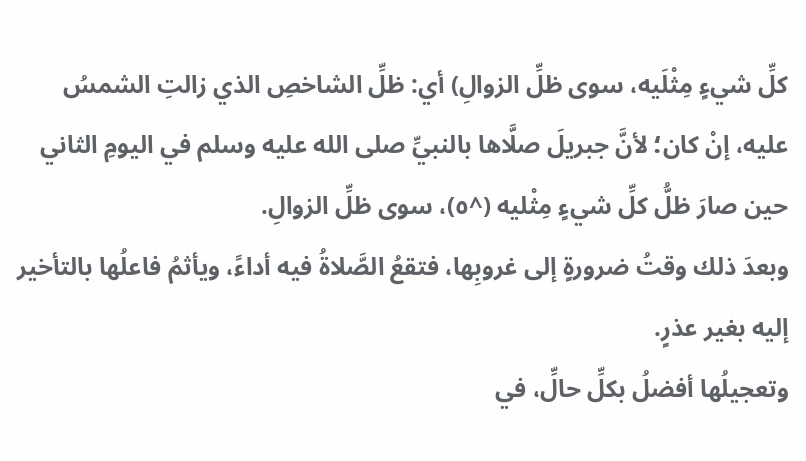كلِّ شيءٍ مِثْلَيه، سوى ظلِّ الزوالِ) أي: ظلِّ الشاخصِ الذي زالتِ الشمسُ عليه، إنْ كان؛ لأنَّ جبريلَ صلَّاها بالنبيِّ صلى الله عليه وسلم في اليومِ الثاني حين صارَ ظلُّ كلِّ شيءٍ مِثْليه (^٥)، سوى ظلِّ الزوالِ.
وبعدَ ذلك وقتُ ضرورةٍ إلى غروبِها، فتقعُ الصَّلاةُ فيه أداءً، ويأثمُ فاعلُها بالتأخير إليه بغير عذرٍ.
وتعجيلُها أفضلُ بكلِّ حالِّ، في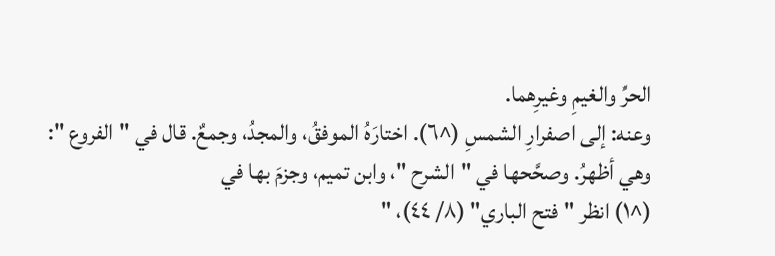الحرِّ والغيمِ وغيرِهما.
وعنه: إلى اصفرارِ الشمسِ (^٦). اختارَهُ الموفقُ، والمجدُ، وجمعٌ. قال في "الفروع ": وهي أظهرُ. وصحَّحها في "الشرح "، وابن تميم، وجزمَ بها في
(^١) انظر "فتح الباري" (٨/ ٤٤)، "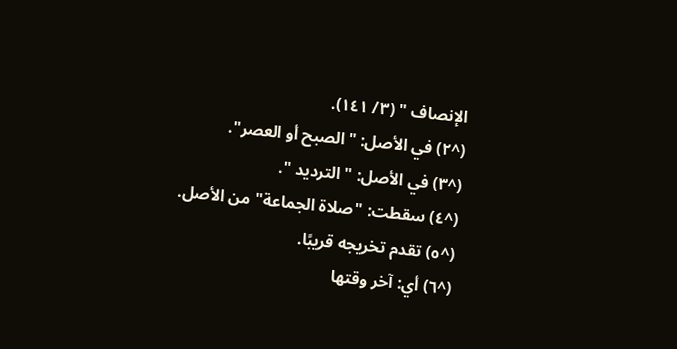الإنصاف " (٣/ ١٤١).
(^٢) في الأصل: "الصبح أو العصر".
(^٣) في الأصل: " الترديد ".
(^٤) سقطت: "صلاة الجماعة" من الأصل.
(^٥) تقدم تخريجه قريبًا.
(^٦) أي: آخر وقتها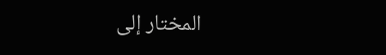المختار إلى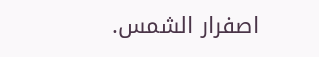اصفرار الشمس.